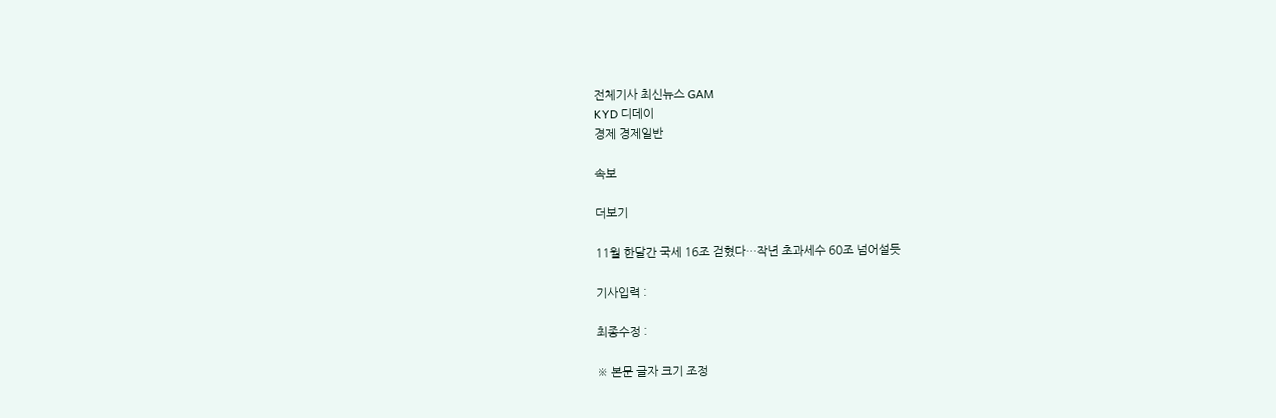전체기사 최신뉴스 GAM
KYD 디데이
경제 경제일반

속보

더보기

11월 한달간 국세 16조 걷혔다…작년 초과세수 60조 넘어설듯

기사입력 :

최종수정 :

※ 본문 글자 크기 조정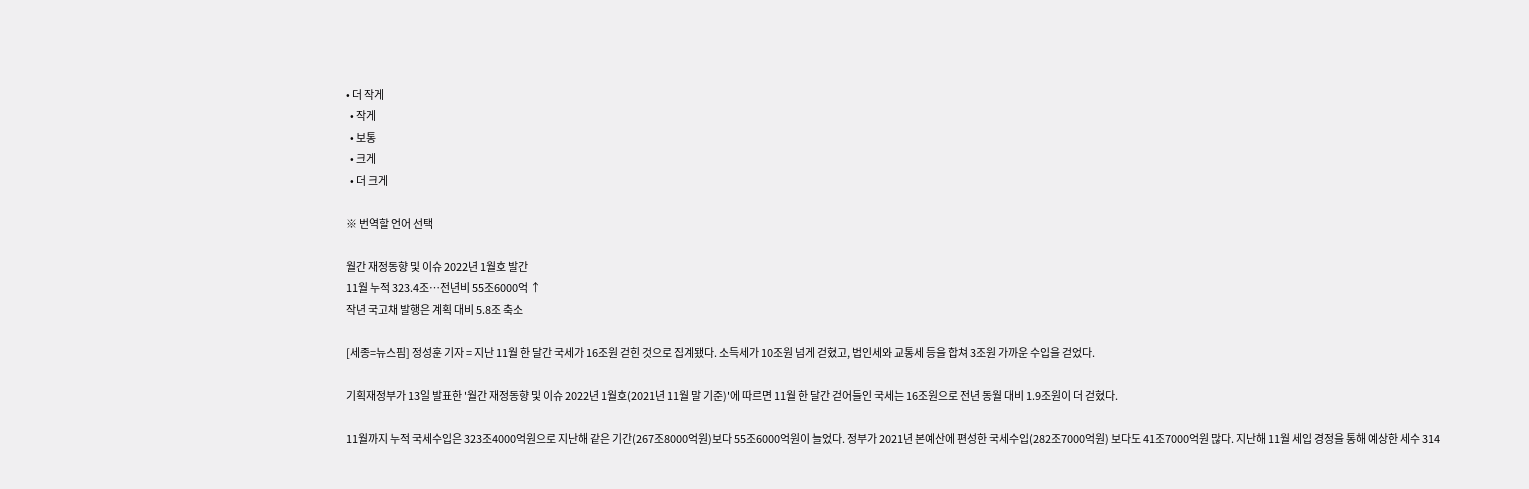• 더 작게
  • 작게
  • 보통
  • 크게
  • 더 크게

※ 번역할 언어 선택

월간 재정동향 및 이슈 2022년 1월호 발간
11월 누적 323.4조…전년비 55조6000억 ↑
작년 국고채 발행은 계획 대비 5.8조 축소

[세종=뉴스핌] 정성훈 기자 = 지난 11월 한 달간 국세가 16조원 걷힌 것으로 집계됐다. 소득세가 10조원 넘게 걷혔고, 법인세와 교통세 등을 합쳐 3조원 가까운 수입을 걷었다.

기획재정부가 13일 발표한 '월간 재정동향 및 이슈 2022년 1월호(2021년 11월 말 기준)'에 따르면 11월 한 달간 걷어들인 국세는 16조원으로 전년 동월 대비 1.9조원이 더 걷혔다.

11월까지 누적 국세수입은 323조4000억원으로 지난해 같은 기간(267조8000억원)보다 55조6000억원이 늘었다. 정부가 2021년 본예산에 편성한 국세수입(282조7000억원) 보다도 41조7000억원 많다. 지난해 11월 세입 경정을 통해 예상한 세수 314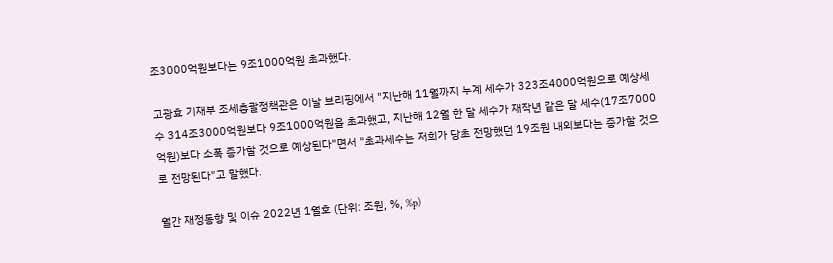조3000억원보다는 9조1000억원 초과했다.

고광효 기재부 조세총괄정책관은 이날 브리핑에서 "지난해 11월까지 누계 세수가 323조4000억원으로 예상세수 314조3000억원보다 9조1000억원을 초과했고, 지난해 12월 한 달 세수가 재작년 같은 달 세수(17조7000억원)보다 소폭 증가할 것으로 예상된다"면서 "초과세수는 저희가 당초 전망했던 19조원 내외보다는 증가할 것으로 전망된다"고 말했다.

월간 재정동향 및 이슈 2022년 1월호 (단위: 조원, %, %p)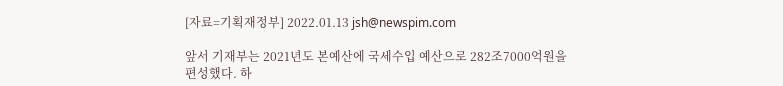[자료=기획재정부] 2022.01.13 jsh@newspim.com

앞서 기재부는 2021년도 본예산에 국세수입 예산으로 282조7000억원을 편성했다. 하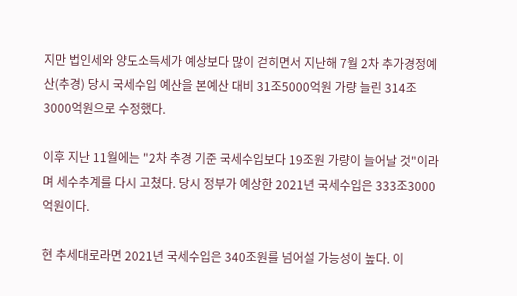지만 법인세와 양도소득세가 예상보다 많이 걷히면서 지난해 7월 2차 추가경정예산(추경) 당시 국세수입 예산을 본예산 대비 31조5000억원 가량 늘린 314조3000억원으로 수정했다.

이후 지난 11월에는 "2차 추경 기준 국세수입보다 19조원 가량이 늘어날 것"이라며 세수추계를 다시 고쳤다. 당시 정부가 예상한 2021년 국세수입은 333조3000억원이다.

현 추세대로라면 2021년 국세수입은 340조원를 넘어설 가능성이 높다. 이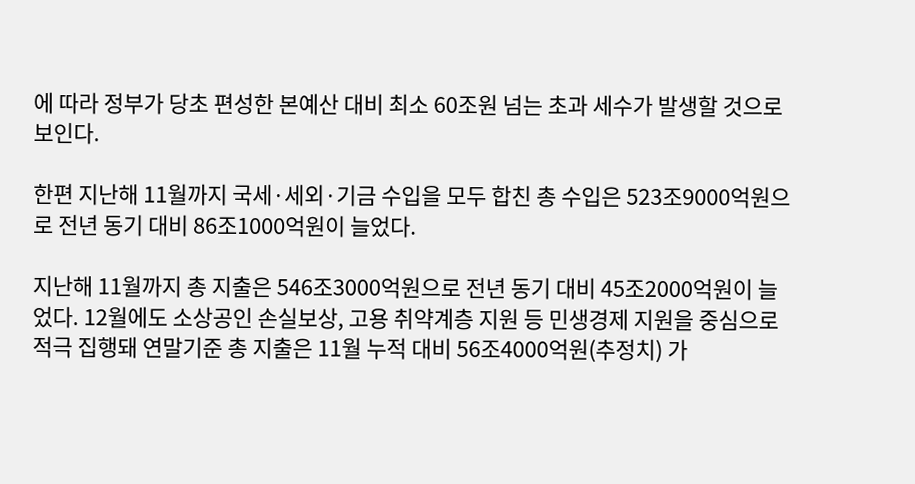에 따라 정부가 당초 편성한 본예산 대비 최소 60조원 넘는 초과 세수가 발생할 것으로 보인다.

한편 지난해 11월까지 국세·세외·기금 수입을 모두 합친 총 수입은 523조9000억원으로 전년 동기 대비 86조1000억원이 늘었다.

지난해 11월까지 총 지출은 546조3000억원으로 전년 동기 대비 45조2000억원이 늘었다. 12월에도 소상공인 손실보상, 고용 취약계층 지원 등 민생경제 지원을 중심으로 적극 집행돼 연말기준 총 지출은 11월 누적 대비 56조4000억원(추정치) 가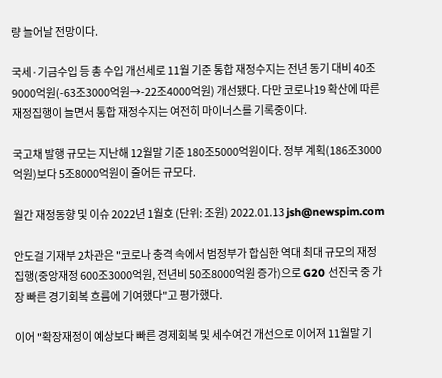량 늘어날 전망이다.

국세·기금수입 등 총 수입 개선세로 11월 기준 통합 재정수지는 전년 동기 대비 40조9000억원(-63조3000억원→-22조4000억원) 개선됐다. 다만 코로나19 확산에 따른 재정집행이 늘면서 통합 재정수지는 여전히 마이너스를 기록중이다.

국고채 발행 규모는 지난해 12월말 기준 180조5000억원이다. 정부 계획(186조3000억원)보다 5조8000억원이 줄어든 규모다.

월간 재정동향 및 이슈 2022년 1월호 (단위: 조원) 2022.01.13 jsh@newspim.com

안도걸 기재부 2차관은 "코로나 충격 속에서 범정부가 합심한 역대 최대 규모의 재정 집행(중앙재정 600조3000억원, 전년비 50조8000억원 증가)으로 G20 선진국 중 가장 빠른 경기회복 흐름에 기여했다"고 평가했다.

이어 "확장재정이 예상보다 빠른 경제회복 및 세수여건 개선으로 이어져 11월말 기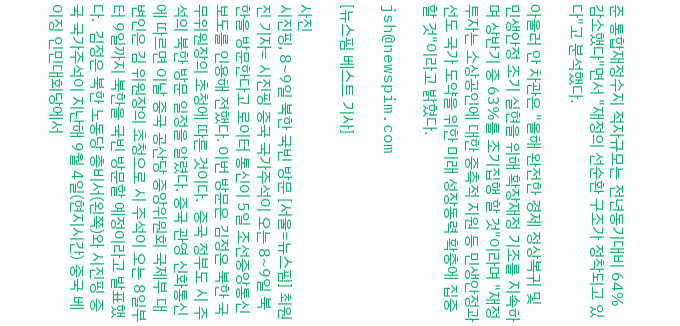준 통합재정수지 적자규모는 전년동기대비 64% 감소했다"면서 "재정의 선순환 구조가 정착되고 있다"고 분석했다.

아울러 안 차관은 "올해 완전한 경제 정상복귀 및 민생안정 조기 실현을 위해 확장재정 기조를 지속하며 상반기 중 63%를 조기집행 할 것"이라며 "재정투자는 소상공인에 대한 중측적 지원 등 민생안정과 선도 국가 도약을 위한 미래 성장동력 확충에 집중 할 것"이라고 밝혔다.

jsh@newspim.com

[뉴스핌 베스트 기사]

사진
시진핑, 8~9일 북한 국빈 방문 [서울=뉴스핌] 최원진 기자= 시진핑 중국 국가주석이 오는 8~9일 북한을 방문한다고 로이터 통신이 5일 조선중앙통신 보도를 인용해 전했다. 이번 방문은 김정은 북한 국무위원장의 초청에 따른 것이다.  중국 정부도 시 주석의 북한 방문 일정을 알렸다. 중국 관영 신화통신에 따르면 이날 중국 공산당 중앙위원회 국제부 대변인은 김 위원장의 초청으로 시 주석이 오는 8일부터 9일까지 북한을 국빈 방문할 예정이라고 발표했다.  김정은 북한 노동당 총비서(왼쪽)와 시진핑 중국 국가주석이 지난해 9월 4일(현지시간) 중국 베이징 인민대회당에서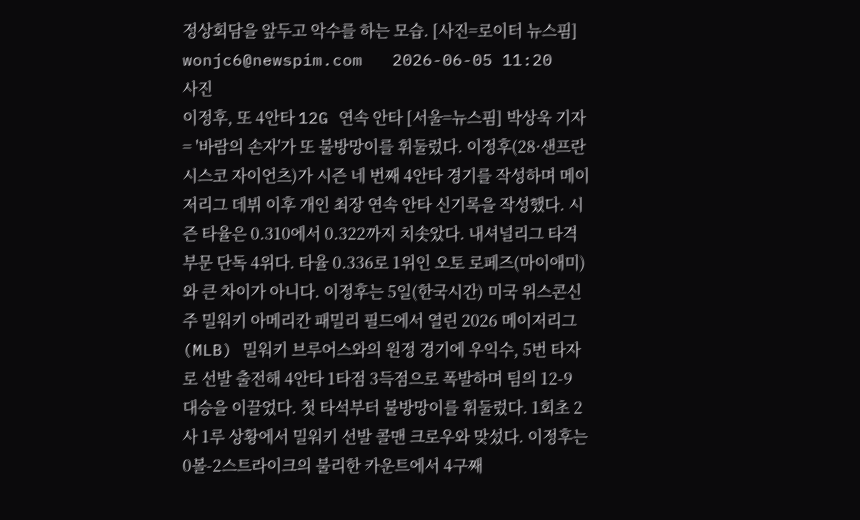정상회담을 앞두고 악수를 하는 모습. [사진=로이터 뉴스핌] wonjc6@newspim.com   2026-06-05 11:20
사진
이정후, 또 4안타 12G 연속 안타 [서울=뉴스핌] 박상욱 기자 = '바람의 손자'가 또 불방망이를 휘둘렀다. 이정후(28·샌프란시스코 자이언츠)가 시즌 네 번째 4안타 경기를 작성하며 메이저리그 데뷔 이후 개인 최장 연속 안타 신기록을 작성했다. 시즌 타율은 0.310에서 0.322까지 치솟았다. 내셔널리그 타격 부문 단독 4위다. 타율 0.336로 1위인 오토 로페즈(마이애미)와 큰 차이가 아니다. 이정후는 5일(한국시간) 미국 위스콘신주 밀워키 아메리칸 패밀리 필드에서 열린 2026 메이저리그(MLB) 밀워키 브루어스와의 원정 경기에 우익수, 5번 타자로 선발 출전해 4안타 1타점 3득점으로 폭발하며 팀의 12-9 대승을 이끌었다. 첫 타석부터 불방망이를 휘둘렀다. 1회초 2사 1루 상황에서 밀워키 선발 콜맨 크로우와 맞섰다. 이정후는 0볼-2스트라이크의 불리한 카운트에서 4구째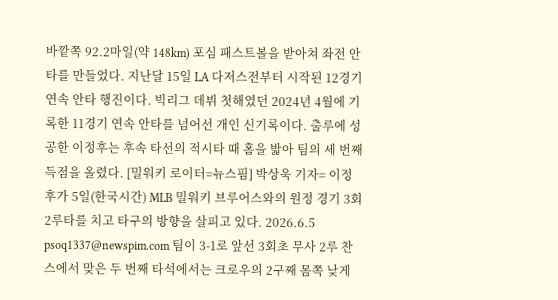바깥쪽 92.2마일(약 148km) 포심 패스트볼을 받아쳐 좌전 안타를 만들었다. 지난달 15일 LA 다저스전부터 시작된 12경기 연속 안타 행진이다. 빅리그 데뷔 첫해였던 2024년 4월에 기록한 11경기 연속 안타를 넘어선 개인 신기록이다. 출루에 성공한 이정후는 후속 타선의 적시타 때 홈을 밟아 팀의 세 번째 득점을 올렸다. [밀워키 로이터=뉴스핌] 박상욱 기자= 이정후가 5일(한국시간) MLB 밀워키 브루어스와의 원정 경기 3회 2루타를 치고 타구의 방향을 살피고 있다. 2026.6.5 psoq1337@newspim.com 팀이 3-1로 앞선 3회초 무사 2루 찬스에서 맞은 두 번째 타석에서는 크로우의 2구째 몸쪽 낮게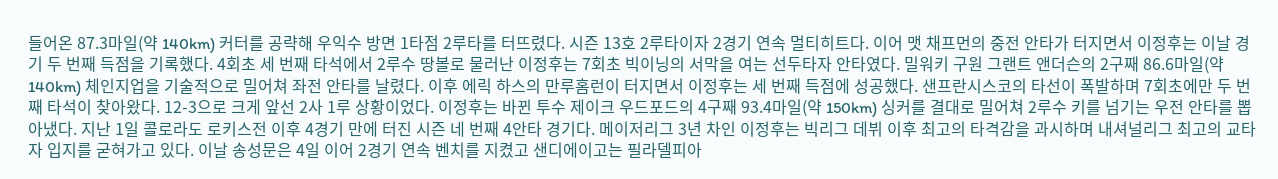들어온 87.3마일(약 140km) 커터를 공략해 우익수 방면 1타점 2루타를 터뜨렸다. 시즌 13호 2루타이자 2경기 연속 멀티히트다. 이어 맷 채프먼의 중전 안타가 터지면서 이정후는 이날 경기 두 번째 득점을 기록했다. 4회초 세 번째 타석에서 2루수 땅볼로 물러난 이정후는 7회초 빅이닝의 서막을 여는 선두타자 안타였다. 밀워키 구원 그랜트 앤더슨의 2구째 86.6마일(약 140km) 체인지업을 기술적으로 밀어쳐 좌전 안타를 날렸다. 이후 에릭 하스의 만루홈런이 터지면서 이정후는 세 번째 득점에 성공했다. 샌프란시스코의 타선이 폭발하며 7회초에만 두 번째 타석이 찾아왔다. 12-3으로 크게 앞선 2사 1루 상황이었다. 이정후는 바뀐 투수 제이크 우드포드의 4구째 93.4마일(약 150km) 싱커를 결대로 밀어쳐 2루수 키를 넘기는 우전 안타를 뽑아냈다. 지난 1일 콜로라도 로키스전 이후 4경기 만에 터진 시즌 네 번째 4안타 경기다. 메이저리그 3년 차인 이정후는 빅리그 데뷔 이후 최고의 타격감을 과시하며 내셔널리그 최고의 교타자 입지를 굳혀가고 있다. 이날 송성문은 4일 이어 2경기 연속 벤치를 지켰고 샌디에이고는 필라델피아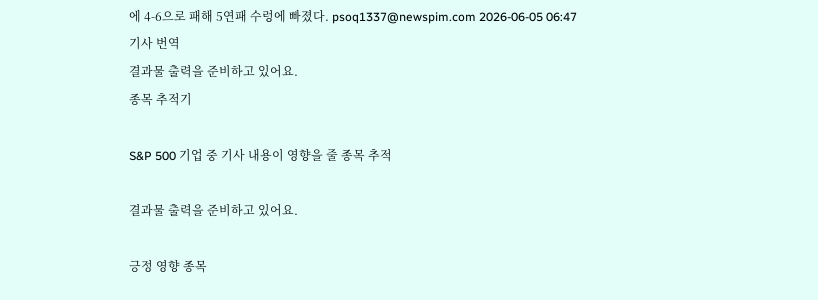에 4-6으로 패해 5연패 수렁에 빠졌다. psoq1337@newspim.com 2026-06-05 06:47
기사 번역
결과물 출력을 준비하고 있어요.
종목 추적기

S&P 500 기업 중 기사 내용이 영향을 줄 종목 추적

결과물 출력을 준비하고 있어요.

긍정 영향 종목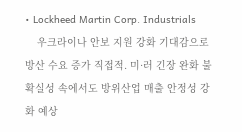• Lockheed Martin Corp. Industrials
    우크라이나 안보 지원 강화 기대감으로 방산 수요 증가 직접적. 미·러 긴장 완화 불확실성 속에서도 방위산업 매출 안정성 강화 예상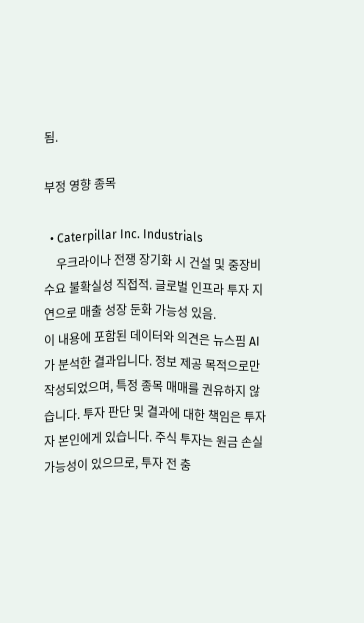됨.

부정 영향 종목

  • Caterpillar Inc. Industrials
    우크라이나 전쟁 장기화 시 건설 및 중장비 수요 불확실성 직접적. 글로벌 인프라 투자 지연으로 매출 성장 둔화 가능성 있음.
이 내용에 포함된 데이터와 의견은 뉴스핌 AI가 분석한 결과입니다. 정보 제공 목적으로만 작성되었으며, 특정 종목 매매를 권유하지 않습니다. 투자 판단 및 결과에 대한 책임은 투자자 본인에게 있습니다. 주식 투자는 원금 손실 가능성이 있으므로, 투자 전 충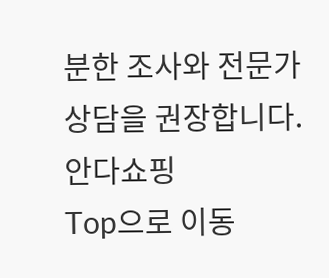분한 조사와 전문가 상담을 권장합니다.
안다쇼핑
Top으로 이동